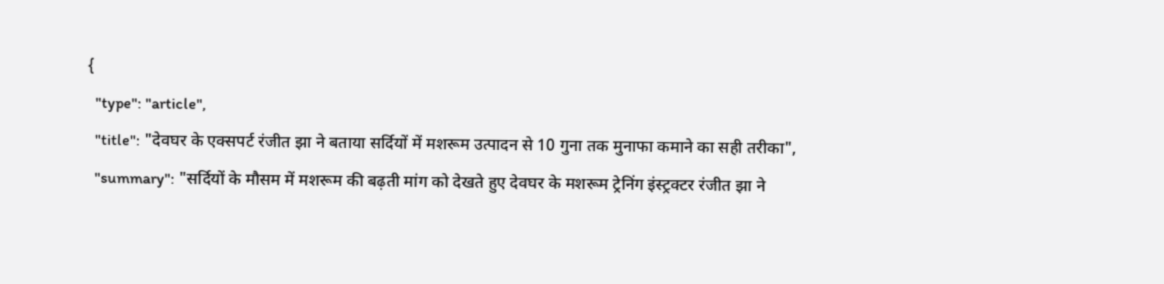{
  "type": "article",
  "title": "देवघर के एक्सपर्ट रंजीत झा ने बताया सर्दियों में मशरूम उत्पादन से 10 गुना तक मुनाफा कमाने का सही तरीका",
  "summary": "सर्दियों के मौसम में मशरूम की बढ़ती मांग को देखते हुए देवघर के मशरूम ट्रेनिंग इंस्ट्रक्टर रंजीत झा ने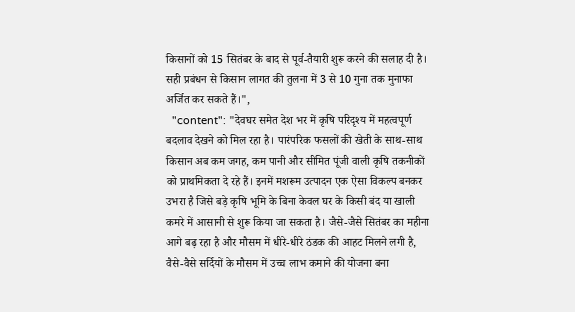किसानों को 15 सितंबर के बाद से पूर्व-तैयारी शुरू करने की सलाह दी है। सही प्रबंधन से किसान लागत की तुलना में 3 से 10 गुना तक मुनाफा अर्जित कर सकते हैं।",
  "content": "देवघर समेत देश भर में कृषि परिदृश्य में महत्वपूर्ण बदलाव देखने को मिल रहा है। पारंपरिक फसलों की खेती के साथ-साथ किसान अब कम जगह, कम पानी और सीमित पूंजी वाली कृषि तकनीकों को प्राथमिकता दे रहे हैं। इनमें मशरूम उत्पादन एक ऐसा विकल्प बनकर उभरा है जिसे बड़े कृषि भूमि के बिना केवल घर के किसी बंद या खाली कमरे में आसानी से शुरू किया जा सकता है। जैसे-जैसे सितंबर का महीना आगे बढ़ रहा है और मौसम में धीरे-धीरे ठंडक की आहट मिलने लगी है, वैसे-वैसे सर्दियों के मौसम में उच्च लाभ कमाने की योजना बना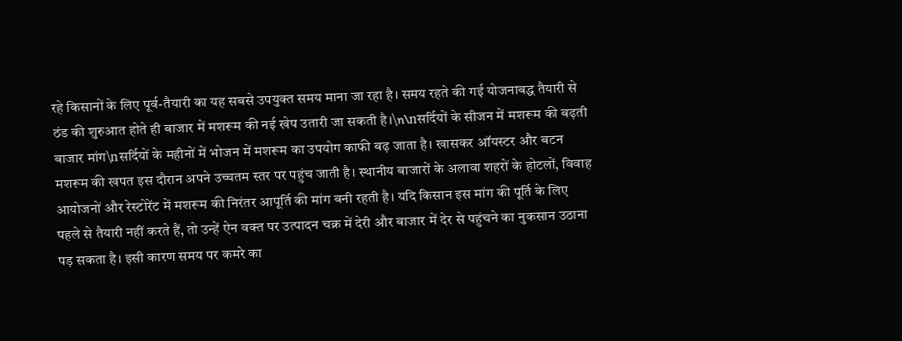रहे किसानों के लिए पूर्व-तैयारी का यह सबसे उपयुक्त समय माना जा रहा है। समय रहते की गई योजनाबद्ध तैयारी से ठंड की शुरुआत होते ही बाजार में मशरूम की नई खेप उतारी जा सकती है।\n\nसर्दियों के सीजन में मशरूम की बढ़ती बाजार मांग\nसर्दियों के महीनों में भोजन में मशरूम का उपयोग काफी बढ़ जाता है। खासकर ऑयस्टर और बटन मशरूम की खपत इस दौरान अपने उच्चतम स्तर पर पहुंच जाती है। स्थानीय बाजारों के अलावा शहरों के होटलों, विवाह आयोजनों और रेस्टोरेंट में मशरूम की निरंतर आपूर्ति की मांग बनी रहती है। यदि किसान इस मांग की पूर्ति के लिए पहले से तैयारी नहीं करते हैं, तो उन्हें ऐन वक्त पर उत्पादन चक्र में देरी और बाजार में देर से पहुंचने का नुकसान उठाना पड़ सकता है। इसी कारण समय पर कमरे का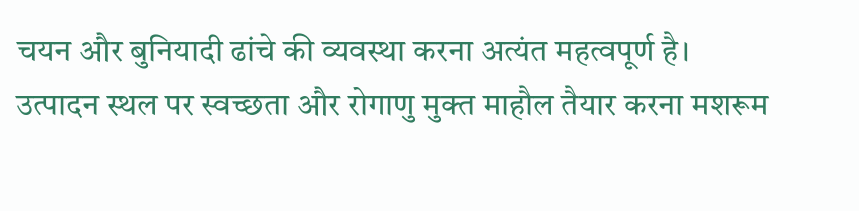चयन और बुनियादी ढांचे की व्यवस्था करना अत्यंत महत्वपूर्ण है। उत्पादन स्थल पर स्वच्छता और रोगाणु मुक्त माहौल तैयार करना मशरूम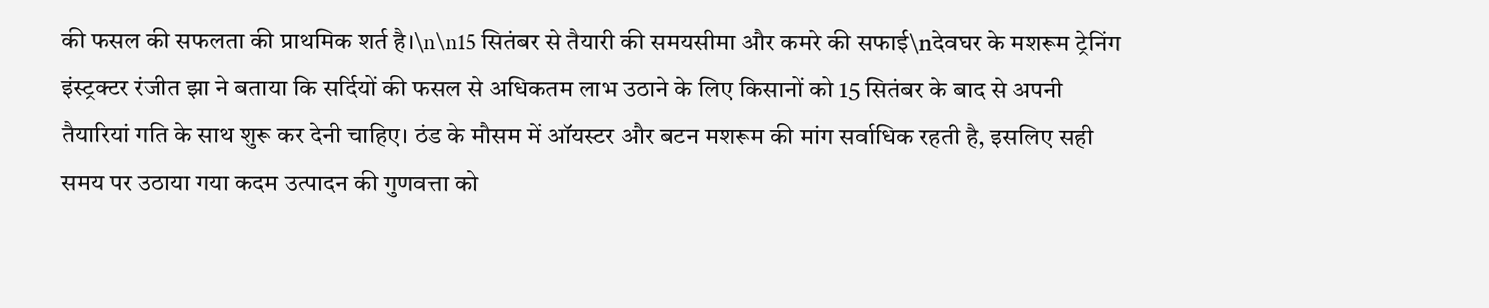की फसल की सफलता की प्राथमिक शर्त है।\n\n15 सितंबर से तैयारी की समयसीमा और कमरे की सफाई\nदेवघर के मशरूम ट्रेनिंग इंस्ट्रक्टर रंजीत झा ने बताया कि सर्दियों की फसल से अधिकतम लाभ उठाने के लिए किसानों को 15 सितंबर के बाद से अपनी तैयारियां गति के साथ शुरू कर देनी चाहिए। ठंड के मौसम में ऑयस्टर और बटन मशरूम की मांग सर्वाधिक रहती है, इसलिए सही समय पर उठाया गया कदम उत्पादन की गुणवत्ता को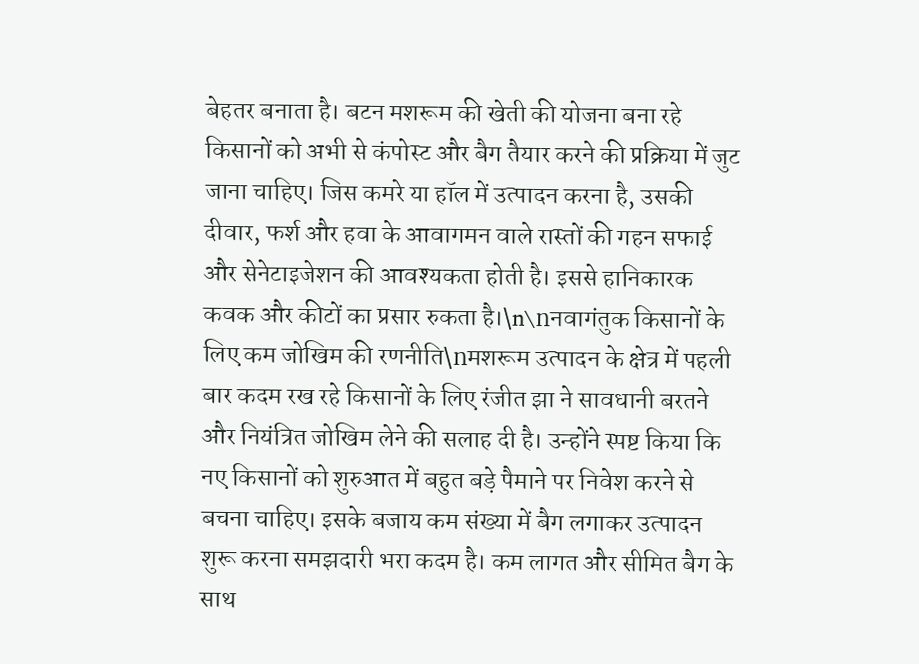बेहतर बनाता है। बटन मशरूम की खेती की योजना बना रहे किसानों को अभी से कंपोस्ट और बैग तैयार करने की प्रक्रिया में जुट जाना चाहिए। जिस कमरे या हॉल में उत्पादन करना है, उसकी दीवार, फर्श और हवा के आवागमन वाले रास्तों की गहन सफाई और सेनेटाइजेशन की आवश्यकता होती है। इससे हानिकारक कवक और कीटों का प्रसार रुकता है।\n\nनवागंतुक किसानों के लिए कम जोखिम की रणनीति\nमशरूम उत्पादन के क्षेत्र में पहली बार कदम रख रहे किसानों के लिए रंजीत झा ने सावधानी बरतने और नियंत्रित जोखिम लेने की सलाह दी है। उन्होंने स्पष्ट किया कि नए किसानों को शुरुआत में बहुत बड़े पैमाने पर निवेश करने से बचना चाहिए। इसके बजाय कम संख्या में बैग लगाकर उत्पादन शुरू करना समझदारी भरा कदम है। कम लागत और सीमित बैग के साथ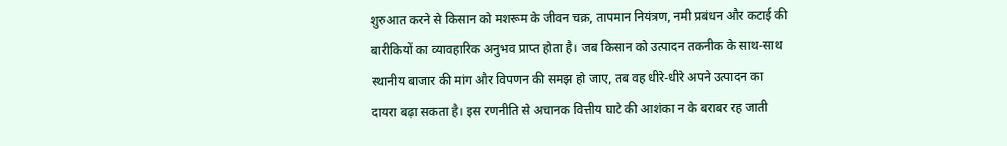शुरुआत करने से किसान को मशरूम के जीवन चक्र, तापमान नियंत्रण, नमी प्रबंधन और कटाई की बारीकियों का व्यावहारिक अनुभव प्राप्त होता है। जब किसान को उत्पादन तकनीक के साथ-साथ स्थानीय बाजार की मांग और विपणन की समझ हो जाए, तब वह धीरे-धीरे अपने उत्पादन का दायरा बढ़ा सकता है। इस रणनीति से अचानक वित्तीय घाटे की आशंका न के बराबर रह जाती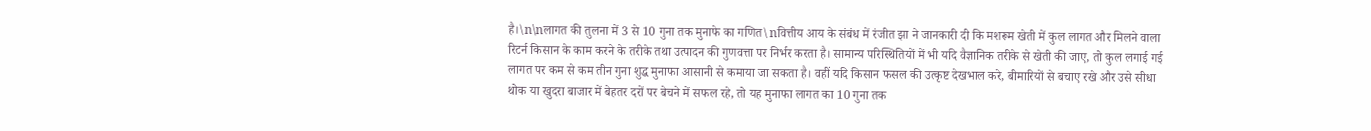है।\n\nलागत की तुलना में 3 से 10 गुना तक मुनाफे का गणित\nवित्तीय आय के संबंध में रंजीत झा ने जानकारी दी कि मशरूम खेती में कुल लागत और मिलने वाला रिटर्न किसान के काम करने के तरीके तथा उत्पादन की गुणवत्ता पर निर्भर करता है। सामान्य परिस्थितियों में भी यदि वैज्ञानिक तरीके से खेती की जाए, तो कुल लगाई गई लागत पर कम से कम तीन गुना शुद्ध मुनाफा आसानी से कमाया जा सकता है। वहीं यदि किसान फसल की उत्कृष्ट देखभाल करे, बीमारियों से बचाए रखे और उसे सीधा थोक या खुदरा बाजार में बेहतर दरों पर बेचने में सफल रहे, तो यह मुनाफा लागत का 10 गुना तक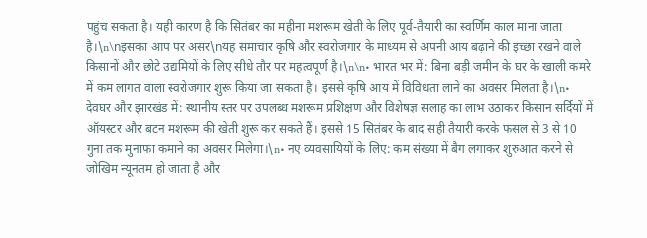पहुंच सकता है। यही कारण है कि सितंबर का महीना मशरूम खेती के लिए पूर्व-तैयारी का स्वर्णिम काल माना जाता है।\n\nइसका आप पर असर\nयह समाचार कृषि और स्वरोजगार के माध्यम से अपनी आय बढ़ाने की इच्छा रखने वाले किसानों और छोटे उद्यमियों के लिए सीधे तौर पर महत्वपूर्ण है।\n\n• भारत भर में: बिना बड़ी जमीन के घर के खाली कमरे में कम लागत वाला स्वरोजगार शुरू किया जा सकता है। इससे कृषि आय में विविधता लाने का अवसर मिलता है।\n• देवघर और झारखंड में: स्थानीय स्तर पर उपलब्ध मशरूम प्रशिक्षण और विशेषज्ञ सलाह का लाभ उठाकर किसान सर्दियों में ऑयस्टर और बटन मशरूम की खेती शुरू कर सकते हैं। इससे 15 सितंबर के बाद सही तैयारी करके फसल से 3 से 10 गुना तक मुनाफा कमाने का अवसर मिलेगा।\n• नए व्यवसायियों के लिए: कम संख्या में बैग लगाकर शुरुआत करने से जोखिम न्यूनतम हो जाता है और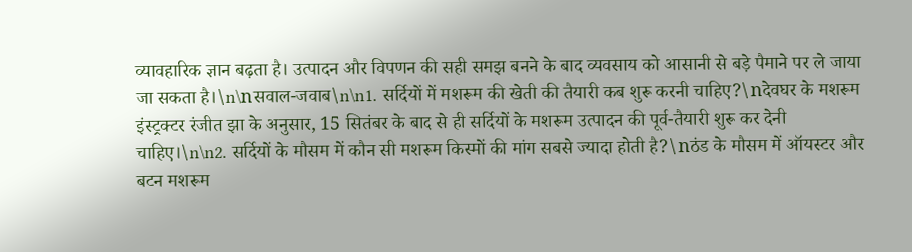व्यावहारिक ज्ञान बढ़ता है। उत्पादन और विपणन की सही समझ बनने के बाद व्यवसाय को आसानी से बड़े पैमाने पर ले जाया जा सकता है।\n\nसवाल-जवाब\n\n1. सर्दियों में मशरूम की खेती की तैयारी कब शुरू करनी चाहिए?\nदेवघर के मशरूम इंस्ट्रक्टर रंजीत झा के अनुसार, 15 सितंबर के बाद से ही सर्दियों के मशरूम उत्पादन की पूर्व-तैयारी शुरू कर देनी चाहिए।\n\n2. सर्दियों के मौसम में कौन सी मशरूम किस्मों की मांग सबसे ज्यादा होती है?\nठंड के मौसम में ऑयस्टर और बटन मशरूम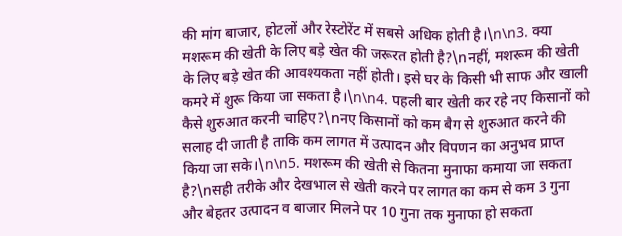की मांग बाजार, होटलों और रेस्टोरेंट में सबसे अधिक होती है।\n\n3. क्या मशरूम की खेती के लिए बड़े खेत की जरूरत होती है?\nनहीं, मशरूम की खेती के लिए बड़े खेत की आवश्यकता नहीं होती। इसे घर के किसी भी साफ और खाली कमरे में शुरू किया जा सकता है।\n\n4. पहली बार खेती कर रहे नए किसानों को कैसे शुरुआत करनी चाहिए?\nनए किसानों को कम बैग से शुरुआत करने की सलाह दी जाती है ताकि कम लागत में उत्पादन और विपणन का अनुभव प्राप्त किया जा सके।\n\n5. मशरूम की खेती से कितना मुनाफा कमाया जा सकता है?\nसही तरीके और देखभाल से खेती करने पर लागत का कम से कम 3 गुना और बेहतर उत्पादन व बाजार मिलने पर 10 गुना तक मुनाफा हो सकता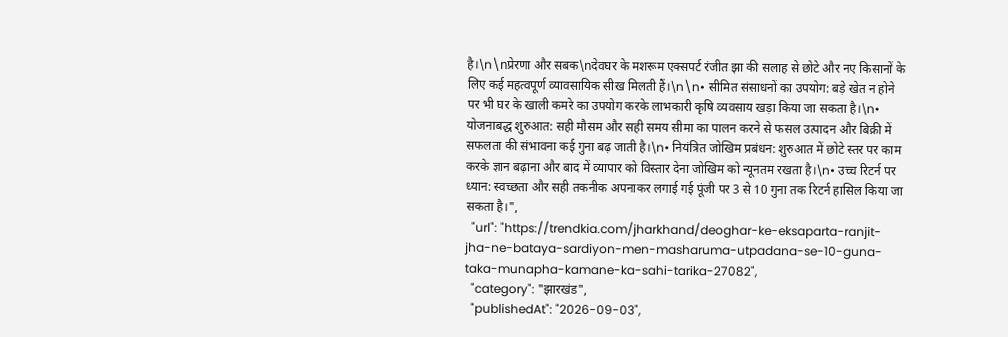है।\n\nप्रेरणा और सबक\nदेवघर के मशरूम एक्सपर्ट रंजीत झा की सलाह से छोटे और नए किसानों के लिए कई महत्वपूर्ण व्यावसायिक सीख मिलती हैं।\n\n• सीमित संसाधनों का उपयोग: बड़े खेत न होने पर भी घर के खाली कमरे का उपयोग करके लाभकारी कृषि व्यवसाय खड़ा किया जा सकता है।\n• योजनाबद्ध शुरुआत: सही मौसम और सही समय सीमा का पालन करने से फसल उत्पादन और बिक्री में सफलता की संभावना कई गुना बढ़ जाती है।\n• नियंत्रित जोखिम प्रबंधन: शुरुआत में छोटे स्तर पर काम करके ज्ञान बढ़ाना और बाद में व्यापार को विस्तार देना जोखिम को न्यूनतम रखता है।\n• उच्च रिटर्न पर ध्यान: स्वच्छता और सही तकनीक अपनाकर लगाई गई पूंजी पर 3 से 10 गुना तक रिटर्न हासिल किया जा सकता है।",
  "url": "https://trendkia.com/jharkhand/deoghar-ke-eksaparta-ranjit-jha-ne-bataya-sardiyon-men-masharuma-utpadana-se-10-guna-taka-munapha-kamane-ka-sahi-tarika-27082",
  "category": "झारखंड",
  "publishedAt": "2026-09-03",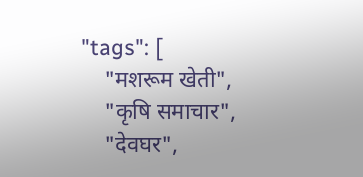"tags": [
    "मशरूम खेती",
    "कृषि समाचार",
    "देवघर",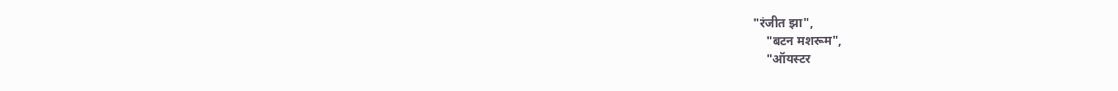"रंजीत झा",
    "बटन मशरूम",
    "ऑयस्टर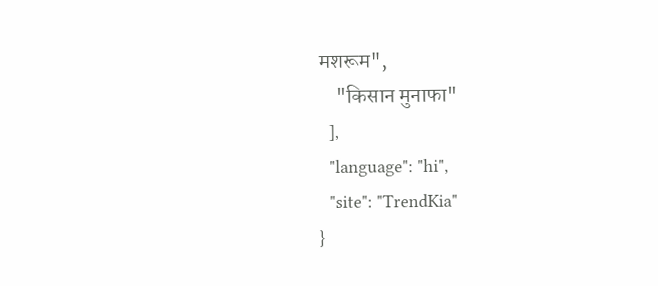मशरूम",
    "किसान मुनाफा"
  ],
  "language": "hi",
  "site": "TrendKia"
}